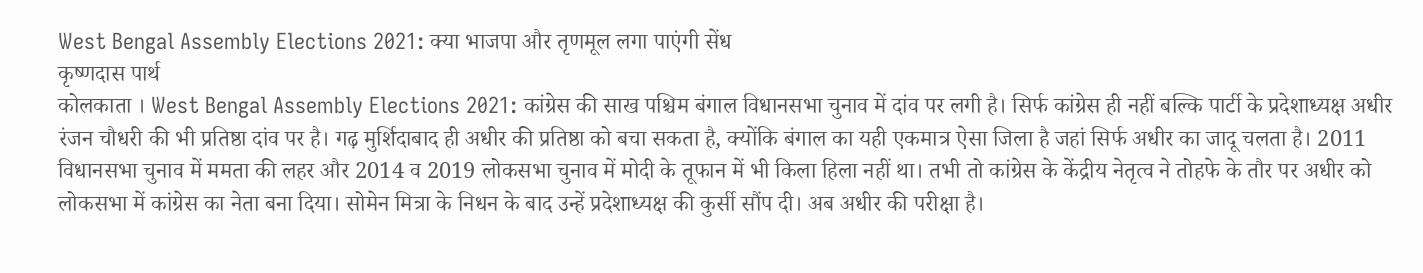West Bengal Assembly Elections 2021: क्या भाजपा और तृणमूल लगा पाएंगी सेंध
कृष्णदास पार्थ
कोलकाता । West Bengal Assembly Elections 2021: कांग्रेस की साख पश्चिम बंगाल विधानसभा चुनाव में दांव पर लगी है। सिर्फ कांग्रेस ही नहीं बल्कि पार्टी के प्रदेशाध्यक्ष अधीर रंजन चौधरी की भी प्रतिष्ठा दांव पर है। गढ़ मुर्शिदाबाद ही अधीर की प्रतिष्ठा को बचा सकता है, क्योंकि बंगाल का यही एकमात्र ऐसा जिला है जहां सिर्फ अधीर का जादू चलता है। 2011 विधानसभा चुनाव में ममता की लहर और 2014 व 2019 लोकसभा चुनाव में मोदी के तूफान में भी किला हिला नहीं था। तभी तो कांग्रेस के केंद्रीय नेतृत्व ने तोहफे के तौर पर अधीर को लोकसभा में कांग्रेस का नेता बना दिया। सोमेन मित्रा के निधन के बाद उन्हें प्रदेशाध्यक्ष की कुर्सी सौंप दी। अब अधीर की परीक्षा है।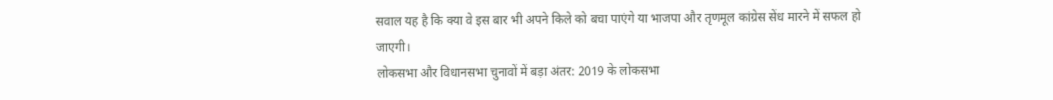सवाल यह है कि क्या वे इस बार भी अपने किले को बचा पाएंगे या भाजपा और तृणमूल कांग्रेस सेंध मारने में सफल हो जाएगी।
लोकसभा और विधानसभा चुनावों में बड़ा अंतर: 2019 के लोकसभा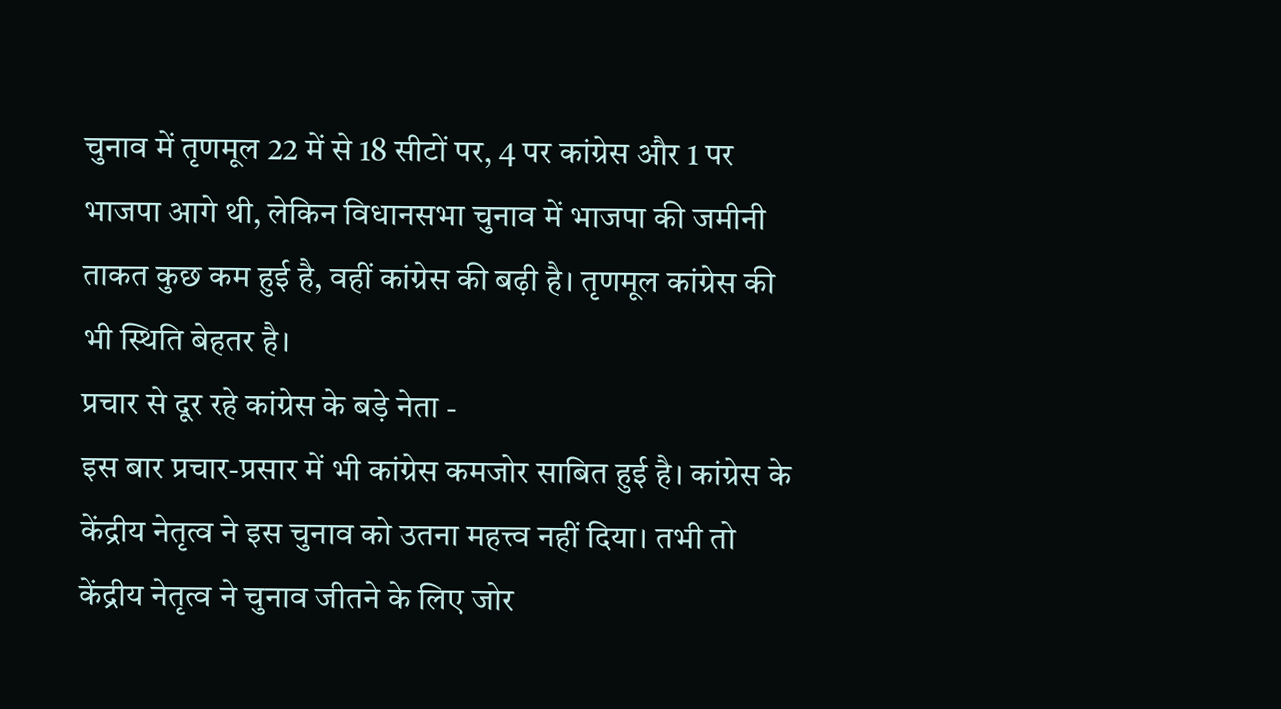चुनाव में तृणमूल 22 में से 18 सीटों पर, 4 पर कांग्रेस और 1 पर भाजपा आगे थी, लेकिन विधानसभा चुनाव में भाजपा की जमीनी ताकत कुछ कम हुई है, वहीं कांग्रेस की बढ़ी है। तृणमूल कांग्रेस की भी स्थिति बेहतर है।
प्रचार से दूर रहे कांग्रेस के बड़े नेता -
इस बार प्रचार-प्रसार में भी कांग्रेस कमजोर साबित हुई है। कांग्रेस के केंद्रीय नेतृत्व ने इस चुनाव को उतना महत्त्व नहीं दिया। तभी तो केंद्रीय नेतृत्व ने चुनाव जीतने के लिए जोर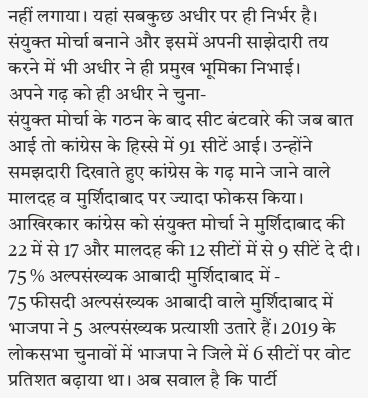नहीं लगाया। यहां सबकुछ अधीर पर ही निर्भर है। संयुक्त मोर्चा बनाने और इसमें अपनी साझेदारी तय करने में भी अधीर ने ही प्रमुख भूमिका निभाई।
अपने गढ़ को ही अधीर ने चुना-
संयुक्त मोर्चा के गठन के बाद सीट बंटवारे की जब बात आई तो कांग्रेस के हिस्से में 91 सीटें आई। उन्होंने समझदारी दिखाते हुए कांग्रेस के गढ़ माने जाने वाले मालदह व मुर्शिदाबाद पर ज्यादा फोकस किया। आखिरकार कांग्रेस को संयुक्त मोर्चा ने मुर्शिदाबाद की 22 में से 17 और मालदह की 12 सीटों में से 9 सीटें दे दी।
75 % अल्पसंख्यक आबादी मुर्शिदाबाद में -
75 फीसदी अल्पसंख्यक आबादी वाले मुर्शिदाबाद में भाजपा ने 5 अल्पसंख्यक प्रत्याशी उतारे हैं। 2019 के लोकसभा चुनावों में भाजपा ने जिले में 6 सीटों पर वोट प्रतिशत बढ़ाया था। अब सवाल है कि पार्टी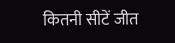कितनी सीटें जीत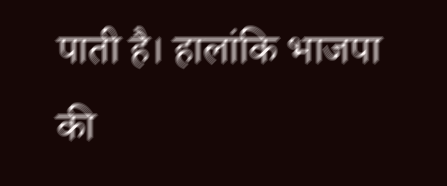पाती है। हालांकि भाजपा की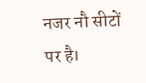नजर नौ सीटों पर है।